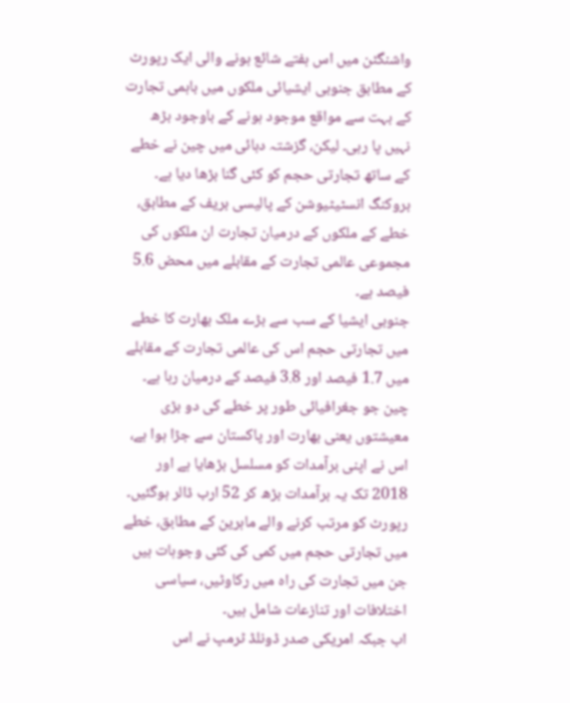واشنگٹن میں اس ہفتے شائع ہونے والی ایک رپورٹ کے مطابق جنوبی ایشیائی ملکوں میں باہمی تجارت کے بہت سے مواقع موجود ہونے کے باوجود بڑھ نہیں پا رہی۔ لیکن، گزشتہ دہائی میں چین نے خطے کے ساتھ تجارتی حجم کو کئی گنا بڑھا دیا ہے۔
بروکنگ انسٹیٹیوشن کے پالیسی بریف کے مطابق، خطے کے ملکوں کے درمیان تجارت ان ملکوں کی مجموعی عالمی تجارت کے مقابلے میں محض 5.6 فیصد ہے۔
جنوبی ایشیا کے سب سے بڑے ملک بھارت کا خطے میں تجارتی حجم اس کی عالمی تجارت کے مقابلے میں 1.7 فیصد اور 3.8 فیصد کے درمیان رہا ہے۔ چین جو جغرافیائی طور پر خطے کی دو بڑی معیشتوں یعنی بھارت اور پاکستان سے جڑا ہوا ہے، اس نے اپنی برآمدات کو مسلسل بڑھایا ہے اور 2018 تک یہ برآمدات بڑھ کر 52 ارب ڈالر ہوگئیں۔
رپورٹ کو مرتب کرنے والے ماہرین کے مطابق، خطے میں تجارتی حجم میں کمی کی کئی وجوہات ہیں جن میں تجارت کی راہ میں رکاوٹیں، سیاسی اختلافات اور تنازعات شامل ہیں۔
اب جبکہ امریکی صدر ڈونلڈ ٹرمپ نے اس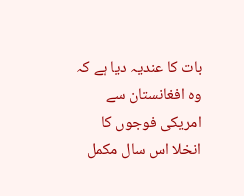بات کا عندیہ دیا ہے کہ وہ افغانستان سے امریکی فوجوں کا انخلا اس سال مکمل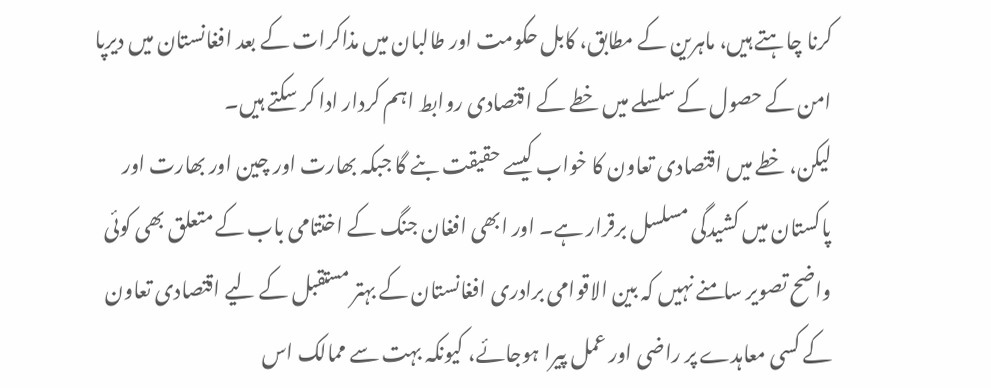کرنا چاہتے ہیں، ماہرین کے مطابق، کابل حکومت اور طالبان میں مذاکرات کے بعد افغانستان میں دیرپا امن کے حصول کے سلسلے میں خطے کے اقتصادی روابط اہم کردار ادا کر سکتے ہیں۔
لیکن، خطے میں اقتصادی تعاون کا خواب کیسے حقیقت بنے گا جبکہ بھارت اور چین اور بھارت اور پاکستان میں کشیدگی مسلسل برقرار ہے۔ اور ابھی افغان جنگ کے اختتامی باب کے متعلق بھی کوئی واضح تصویر سامنے نہیں کہ بین الاقوامی برادری افغانستان کے بہتر مستقبل کے لیے اقتصادی تعاون کے کسی معاہدے پر راضی اور عمل پیرا ہوجائے، کیونکہ بہت سے ممالک اس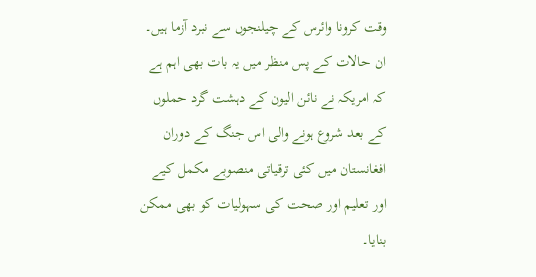وقت کرونا وائرس کے چیلنجوں سے نبرد آزما ہیں۔
ان حالات کے پس منظر میں یہ بات بھی اہم ہے کہ امریکہ نے نائن الیون کے دہشت گرد حملوں کے بعد شروع ہونے والی اس جنگ کے دوران افغانستان میں کئی ترقیاتی منصوبے مکمل کیے اور تعلیم اور صحت کی سہولیات کو بھی ممکن بنایا۔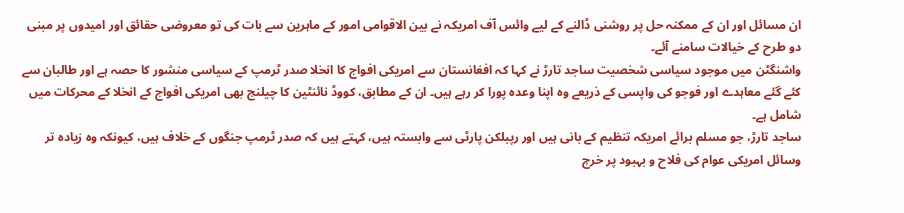ان مسائل اور ان کے ممکنہ حل پر روشنی ڈالنے کے لیے وائس آف امریکہ نے بین الاقوامی امور کے ماہرین سے بات کی تو معروضی حقائق اور امیدوں پر مبنی دو طرح کے خیالات سامنے آئے۔
واشنگٹن میں موجود سیاسی شخصیت ساجد تارڑ نے کہا کہ افغانستان سے امریکی افواج کا انخلا صدر ٹرمپ کے سیاسی منشور کا حصہ ہے اور طالبان سے کئے گئے معاہدے اور فوجو کی واپسی کے ذریعے وہ اپنا وعدہ پورا کر رہے ہیں۔ ان کے مطابق، کووڈ نائنٹین کا چیلنج بھی امریکی افواج کے انخلا کے محرکات میں شامل ہے۔
ساجد تارڑ، جو مسلم برائے امریکہ تنظیم کے بانی ہیں اور رپبلکن پارٹی سے وابستہ ہیں، کہتے ہیں کہ صدر ٹرمپ جنگوں کے خلاف ہیں، کیونکہ وہ زیادہ تر وسائل امریکی عوام کی فلاح و بہبود پر خرچ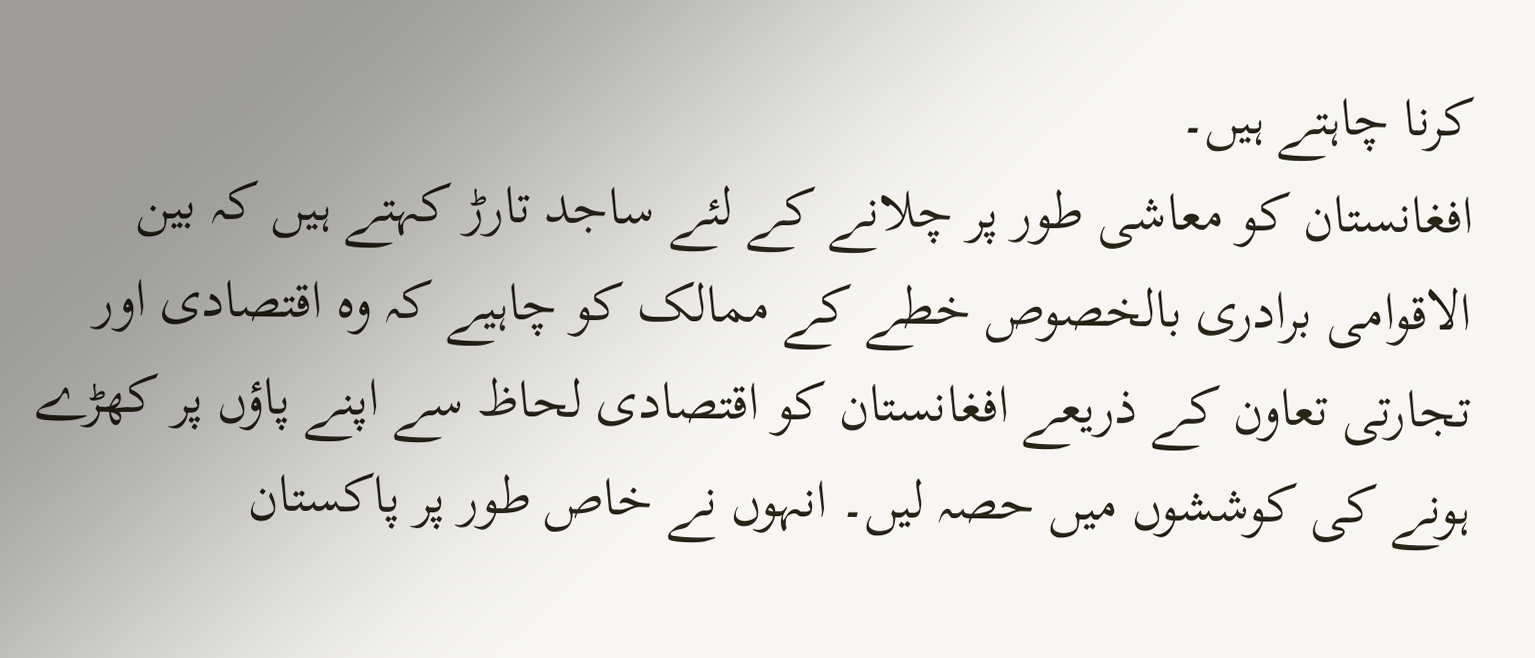کرنا چاہتے ہیں۔
افغانستان کو معاشی طور پر چلانے کے لئے ساجد تارڑ کہتے ہیں کہ بین الاقوامی برادری بالخصوص خطے کے ممالک کو چاہیے کہ وہ اقتصادی اور تجارتی تعاون کے ذریعے افغانستان کو اقتصادی لحاظ سے اپنے پاؤں پر کھڑے ہونے کی کوششوں میں حصہ لیں۔ انہوں نے خاص طور پر پاکستان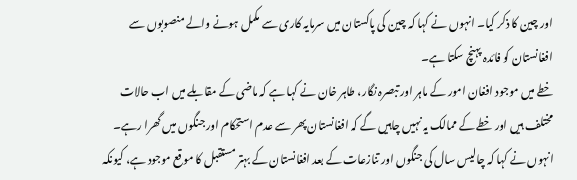اور چین کا ذکر کیا۔ انہوں نے کہا کہ چین کی پاکستان میں سرمایہ کاری سے مکمل ہونے والے منصوبوں سے افغانستان کو فائدہ پہنچ سکتا ہے۔
خطے میں موجود افغان امور کے ماہر اور تبصرہ نگار، طاہر خان نے کہا ہے کہ ماضی کے مقابلے میں اب حالات مختلف ہیں اور خطے کے ممالک یہ نہیں چاہیں گے کہ افغانستان پھر سے عدم استحکام اور جنگوں میں گھرا رہے۔
انہوں نے کہا کہ چالیس سال کی جنگوں اور تنازعات کے بعد افغانستان کے بہتر مستقبل کا موقع موجود ہے، کیونکہ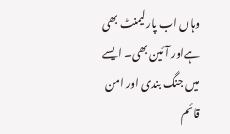وہاں اب پارلیمنٹ بھی ہےاور آئین بھی۔ ایسے میں جنگ بندی اور امن قائم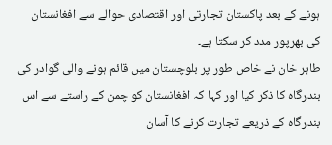ہونے کے بعد پاکستان تجارتی اور اقتصادی حوالے سے افغانستان کی بھرپور مدد کر سکتا ہے۔
طاہر خان نے خاص طور پر بلوچستان میں قائم ہونے والی گوادر کی بندرگاہ کا ذکر کیا اور کہا کہ افغانستان کو چمن کے راستے سے اس بندرگاہ کے ذریعے تجارت کرنے کا آسان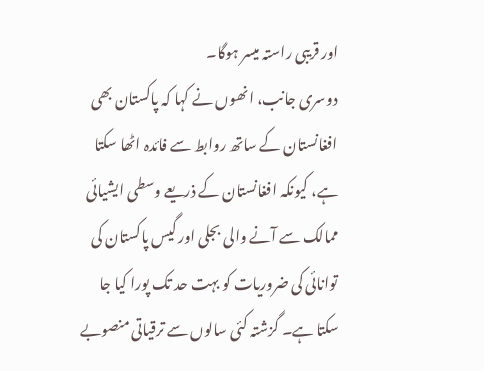اور قریبی راستہ میسر ہوگا۔
دوسری جانب، انھوں نے کہا کہ پاکستان بھی افغانستان کے ساتھ روابط سے فائدہ اٹھا سکتا ہے، کیونکہ افغانستان کے ذریعے وسطی ایشیائی ممالک سے آنے والی بجلی اور گیس پاکستان کی توانائی کی ضروریات کو بہت حد تک پورا کیا جا سکتا ہے۔ گزشتہ کئی سالوں سے ترقیاتی منصوبے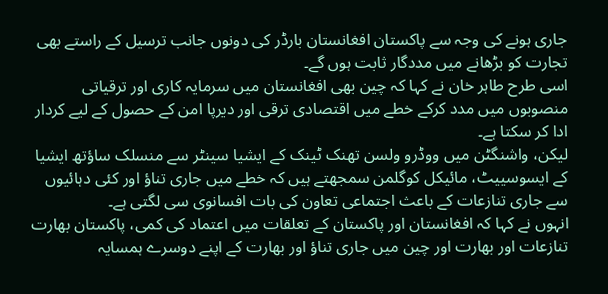جاری ہونے کی وجہ سے پاکستان افغانستان بارڈر کی دونوں جانب ترسیل کے راستے بھی تجارت کو بڑھانے میں مددگار ثابت ہوں گے۔
اسی طرح طاہر خان نے کہا کہ چین بھی افغانستان میں سرمایہ کاری اور ترقیاتی منصوبوں میں مدد کرکے خطے میں اقتصادی ترقی اور دیرپا امن کے حصول کے لیے کردار ادا کر سکتا ہے۔
لیکن، واشنگٹن میں ووڈرو ولسن تھنک ٹینک کے ایشیا سینٹر سے منسلک ساؤتھ ایشیا کے ایسوسییٹ، مائیکل کوگلمن سمجھتے ہیں کہ خطے میں جاری تناؤ اور کئی دہائیوں سے جاری تنازعات کے باعث اجتماعی تعاون کی بات افسانوی سی لگتی ہے۔
انہوں نے کہا کہ افغانستان اور پاکستان کے تعلقات میں اعتماد کی کمی، پاکستان بھارت تنازعات اور بھارت اور چین میں جاری تناؤ اور بھارت کے اپنے دوسرے ہمسایہ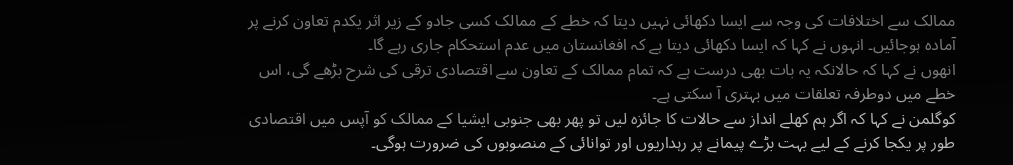ممالک سے اختلافات کی وجہ سے ایسا دکھائی نہیں دیتا کہ خطے کے ممالک کسی جادو کے زیر اثر یکدم تعاون کرنے پر آمادہ ہوجائیں۔ انہوں نے کہا کہ ایسا دکھائی دیتا ہے کہ افغانستان میں عدم استحکام جاری رہے گا۔
انھوں نے کہا کہ حالانکہ یہ بات بھی درست ہے کہ تمام ممالک کے تعاون سے اقتصادی ترقی کی شرح بڑھے گی، اس خطے میں دوطرفہ تعلقات میں بہتری آ سکتی ہے۔
کوگلمن نے کہا کہ اگر ہم کھلے انداز سے حالات کا جائزہ لیں تو پھر بھی جنوبی ایشیا کے ممالک کو آپس میں اقتصادی طور پر یکجا کرنے کے لیے بہت بڑے پیمانے پر رہداریوں اور توانائی کے منصوبوں کی ضرورت ہوگی۔